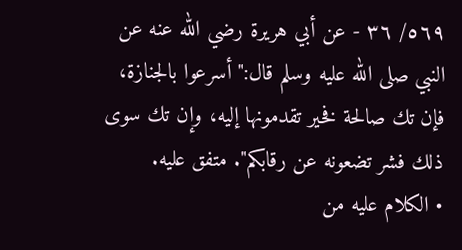٥٦٩/ ٣٦ - عن أبي هريرة رضي الله عنه عن النبي صلى الله عليه وسلم قال:" أسرعوا بالجنازة، فإن تك صالحة فخير تقدمونها إليه، وإن تك سوى ذلك فشر تضعونه عن رقابكم". متفق عليه.
• الكلام عليه من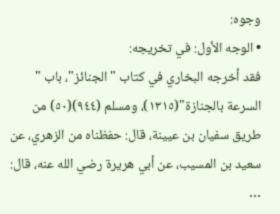وجوه:
• الوجه الأول: في تخريجه:
فقد أخرجه البخاري في كتاب " الجنائز"، باب " السرعة بالجنازة"(١٣١٥)، ومسلم (٩٤٤)(٥٠) من طريق سفيان بن عيينة، قال: حفظناه من الزهري، عن سعيد بن المسيب، عن أبي هريرة رضي الله عنه، قال: …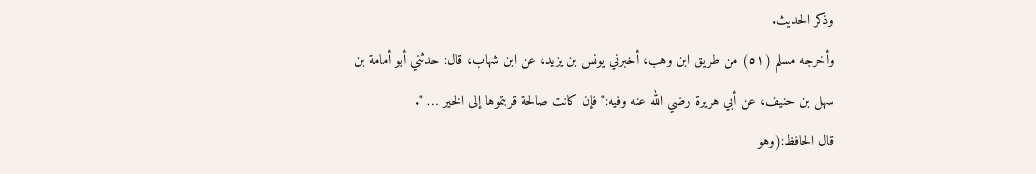وذكر الحديث.
وأخرجه مسلم (٥١) من طريق ابن وهب، أخبرني يونس بن يزيد، عن ابن شهاب، قال: حدثني أبو أمامة بن سهل بن حنيف، عن أبي هريرة رضي الله عنه وفيه:" فإن كانت صالحة قربتموها إلى الخير … ".
قال الحافظ:(وهو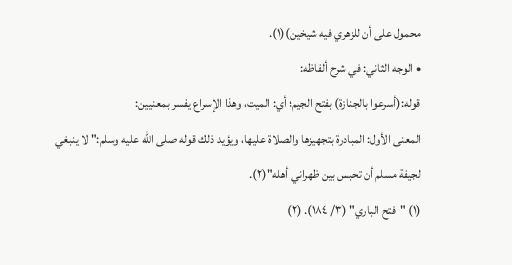محمول على أن للزهري فيه شيخين)(١).
• الوجه الثاني: في شرح ألفاظه:
قوله:(أسرعوا بالجنازة) بفتح الجيم؛ أي: الميت، وهذا الإسراع يفسر بمعنيين:
المعنى الأول: المبادرة بتجهيزها والصلاة عليها، ويؤيد ذلك قوله صلى الله عليه وسلم:" لا ينبغي لجيفة مسلم أن تحبس بين ظهراني أهله"(٢).
(١) "فتح الباري" (٣/ ١٨٤). (٢)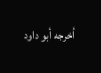أخرجه أبو داود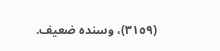(٣١٥٩)، وسنده ضعيف.